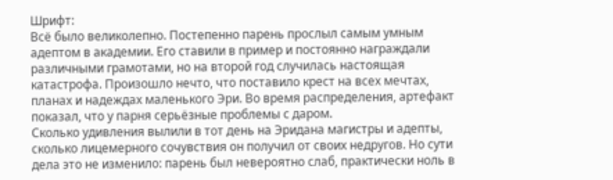Шрифт:
Всё было великолепно. Постепенно парень прослыл самым умным адептом в академии. Его ставили в пример и постоянно награждали различными грамотами, но на второй год случилась настоящая катастрофа. Произошло нечто, что поставило крест на всех мечтах, планах и надеждах маленького Эри. Во время распределения, артефакт показал, что у парня серьёзные проблемы с даром.
Сколько удивления вылили в тот день на Эридана магистры и адепты, сколько лицемерного сочувствия он получил от своих недругов. Но сути дела это не изменило: парень был невероятно слаб, практически ноль в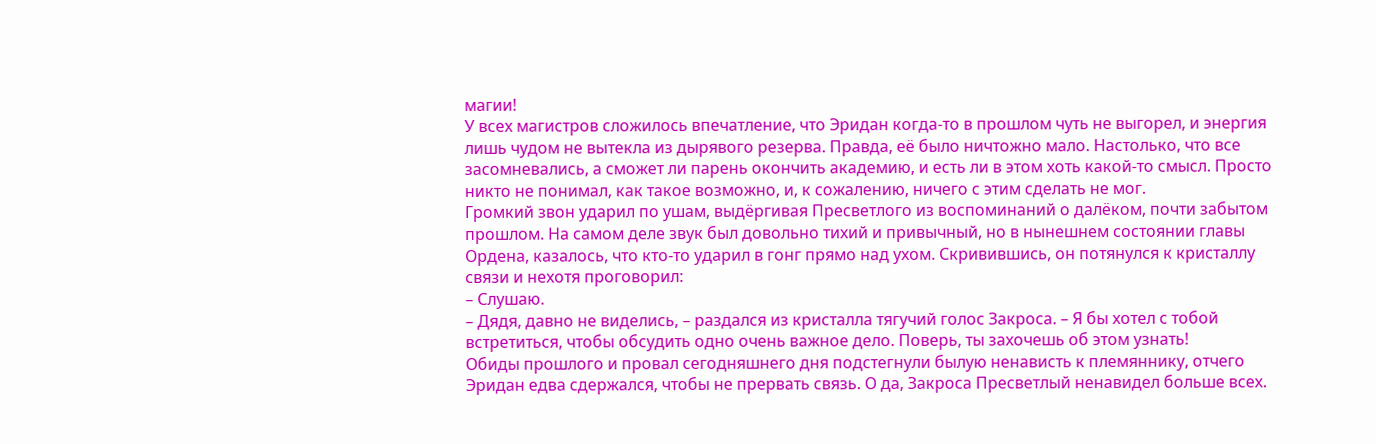магии!
У всех магистров сложилось впечатление, что Эридан когда-то в прошлом чуть не выгорел, и энергия лишь чудом не вытекла из дырявого резерва. Правда, её было ничтожно мало. Настолько, что все засомневались, а сможет ли парень окончить академию, и есть ли в этом хоть какой-то смысл. Просто никто не понимал, как такое возможно, и, к сожалению, ничего с этим сделать не мог.
Громкий звон ударил по ушам, выдёргивая Пресветлого из воспоминаний о далёком, почти забытом прошлом. На самом деле звук был довольно тихий и привычный, но в нынешнем состоянии главы Ордена, казалось, что кто-то ударил в гонг прямо над ухом. Скривившись, он потянулся к кристаллу связи и нехотя проговорил:
– Слушаю.
– Дядя, давно не виделись, – раздался из кристалла тягучий голос Закроса. – Я бы хотел с тобой встретиться, чтобы обсудить одно очень важное дело. Поверь, ты захочешь об этом узнать!
Обиды прошлого и провал сегодняшнего дня подстегнули былую ненависть к племяннику, отчего Эридан едва сдержался, чтобы не прервать связь. О да, Закроса Пресветлый ненавидел больше всех.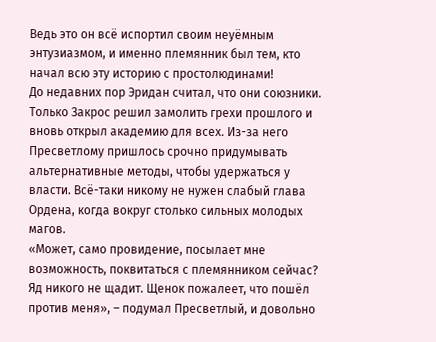Ведь это он всё испортил своим неуёмным энтузиазмом, и именно племянник был тем, кто начал всю эту историю с простолюдинами!
До недавних пор Эридан считал, что они союзники. Только Закрос решил замолить грехи прошлого и вновь открыл академию для всех. Из-за него Пресветлому пришлось срочно придумывать альтернативные методы, чтобы удержаться у власти. Всё-таки никому не нужен слабый глава Ордена, когда вокруг столько сильных молодых магов.
«Может, само провидение, посылает мне возможность, поквитаться с племянником сейчас? Яд никого не щадит. Щенок пожалеет, что пошёл против меня», – подумал Пресветлый, и довольно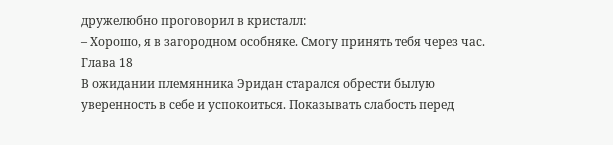дружелюбно проговорил в кристалл:
– Хорошо, я в загородном особняке. Смогу принять тебя через час.
Глава 18
В ожидании племянника Эридан старался обрести былую уверенность в себе и успокоиться. Показывать слабость перед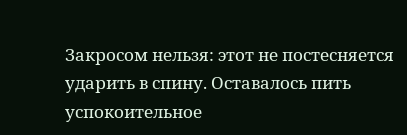Закросом нельзя: этот не постесняется ударить в спину. Оставалось пить успокоительное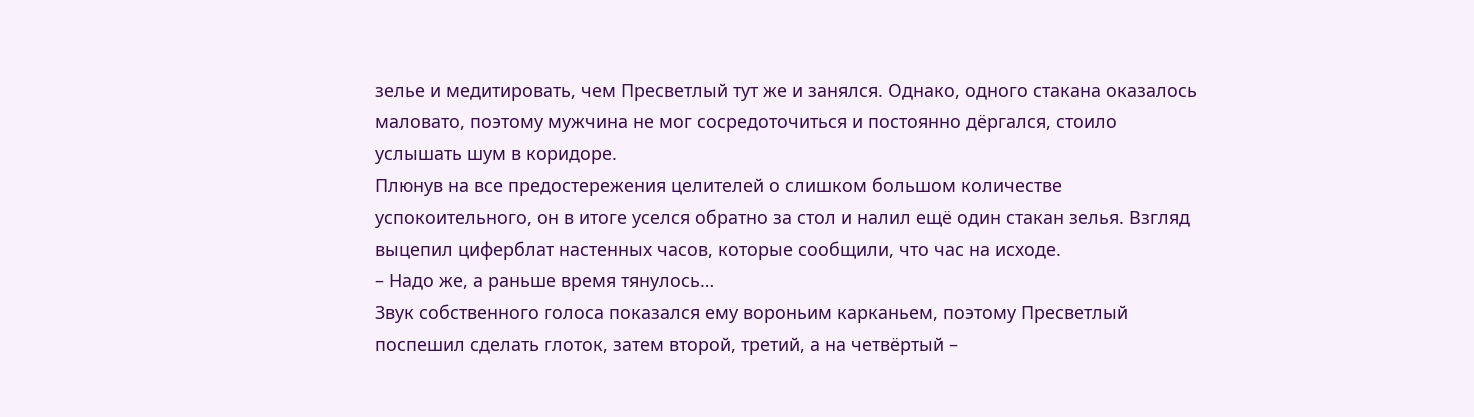зелье и медитировать, чем Пресветлый тут же и занялся. Однако, одного стакана оказалось маловато, поэтому мужчина не мог сосредоточиться и постоянно дёргался, стоило услышать шум в коридоре.
Плюнув на все предостережения целителей о слишком большом количестве успокоительного, он в итоге уселся обратно за стол и налил ещё один стакан зелья. Взгляд выцепил циферблат настенных часов, которые сообщили, что час на исходе.
– Надо же, а раньше время тянулось…
Звук собственного голоса показался ему вороньим карканьем, поэтому Пресветлый поспешил сделать глоток, затем второй, третий, а на четвёртый –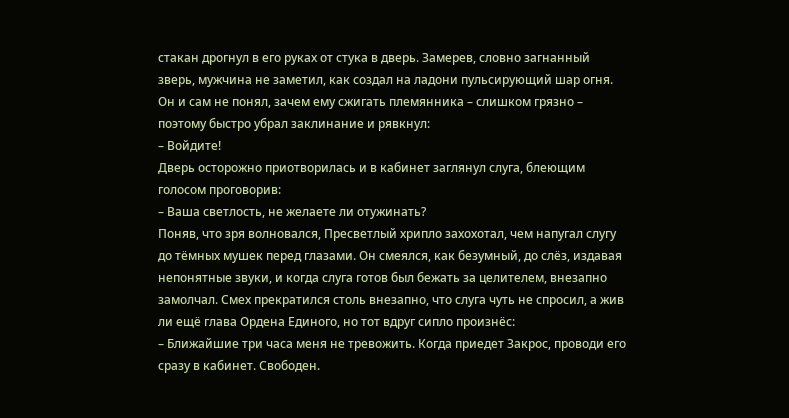стакан дрогнул в его руках от стука в дверь. Замерев, словно загнанный зверь, мужчина не заметил, как создал на ладони пульсирующий шар огня. Он и сам не понял, зачем ему сжигать племянника – слишком грязно – поэтому быстро убрал заклинание и рявкнул:
– Войдите!
Дверь осторожно приотворилась и в кабинет заглянул слуга, блеющим голосом проговорив:
– Ваша светлость, не желаете ли отужинать?
Поняв, что зря волновался, Пресветлый хрипло захохотал, чем напугал слугу до тёмных мушек перед глазами. Он смеялся, как безумный, до слёз, издавая непонятные звуки, и когда слуга готов был бежать за целителем, внезапно замолчал. Смех прекратился столь внезапно, что слуга чуть не спросил, а жив ли ещё глава Ордена Единого, но тот вдруг сипло произнёс:
– Ближайшие три часа меня не тревожить. Когда приедет Закрос, проводи его сразу в кабинет. Свободен.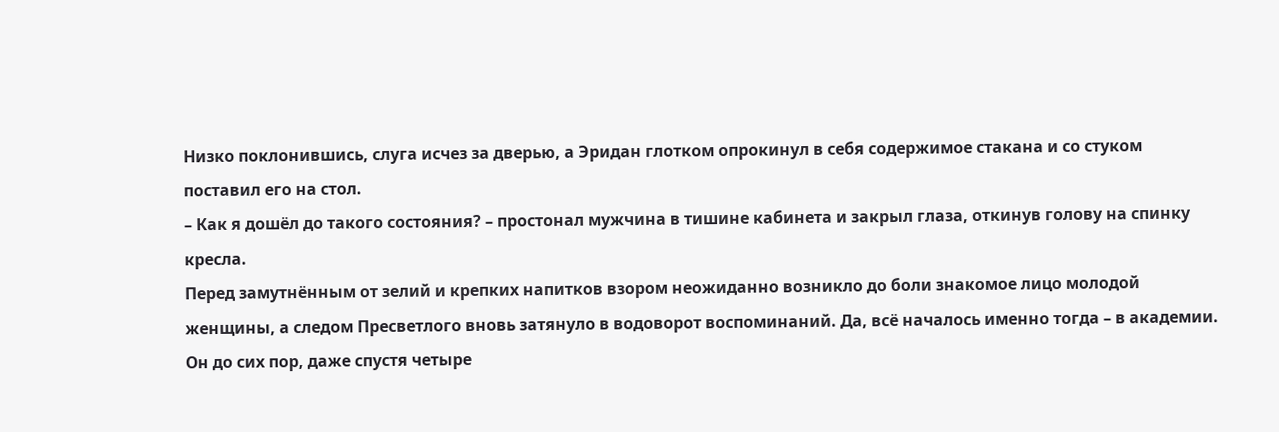Низко поклонившись, слуга исчез за дверью, а Эридан глотком опрокинул в себя содержимое стакана и со стуком поставил его на стол.
– Как я дошёл до такого состояния? – простонал мужчина в тишине кабинета и закрыл глаза, откинув голову на спинку кресла.
Перед замутнённым от зелий и крепких напитков взором неожиданно возникло до боли знакомое лицо молодой женщины, а следом Пресветлого вновь затянуло в водоворот воспоминаний. Да, всё началось именно тогда – в академии. Он до сих пор, даже спустя четыре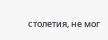столетия, не мог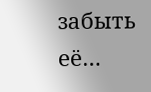забыть её…